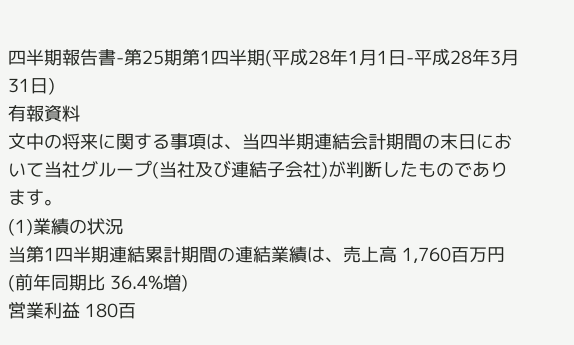四半期報告書-第25期第1四半期(平成28年1月1日-平成28年3月31日)
有報資料
文中の将来に関する事項は、当四半期連結会計期間の末日において当社グループ(当社及び連結子会社)が判断したものであります。
(1)業績の状況
当第1四半期連結累計期間の連結業績は、売上高 1,760百万円(前年同期比 36.4%増)
営業利益 180百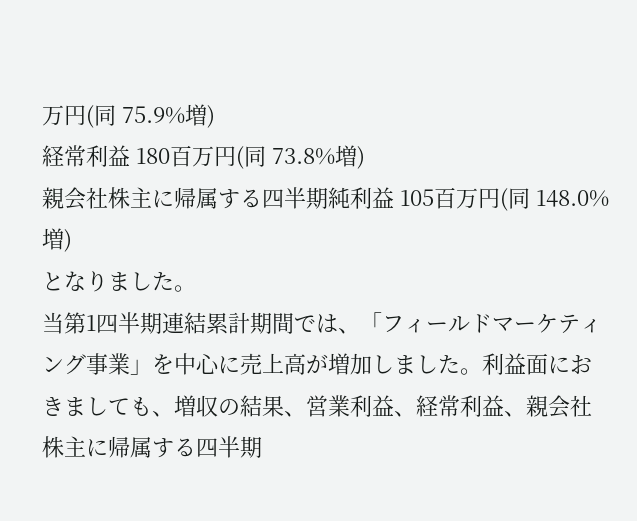万円(同 75.9%増)
経常利益 180百万円(同 73.8%増)
親会社株主に帰属する四半期純利益 105百万円(同 148.0%増)
となりました。
当第1四半期連結累計期間では、「フィールドマーケティング事業」を中心に売上高が増加しました。利益面におきましても、増収の結果、営業利益、経常利益、親会社株主に帰属する四半期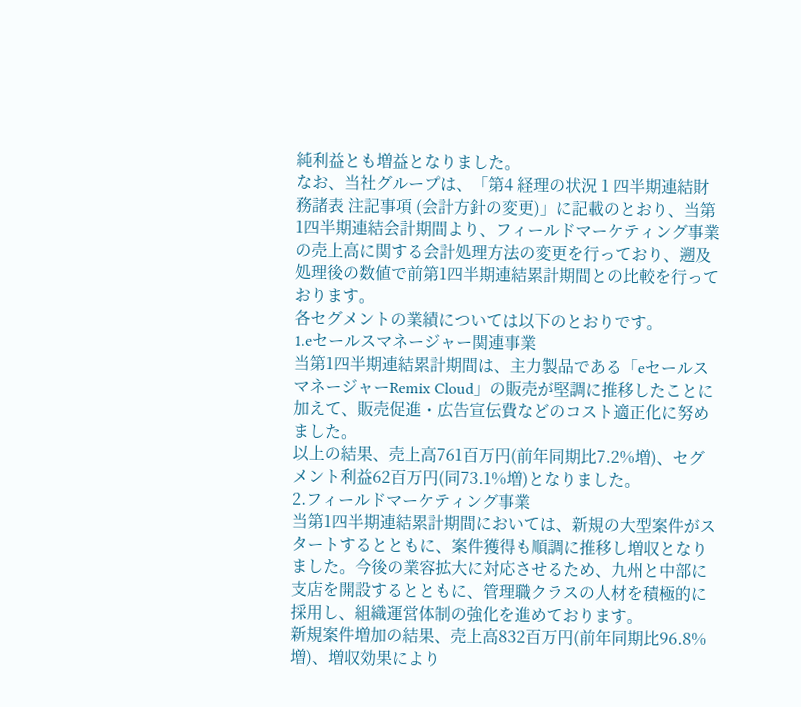純利益とも増益となりました。
なお、当社グループは、「第4 経理の状況 1 四半期連結財務諸表 注記事項 (会計方針の変更)」に記載のとおり、当第1四半期連結会計期間より、フィールドマーケティング事業の売上高に関する会計処理方法の変更を行っており、遡及処理後の数値で前第1四半期連結累計期間との比較を行っております。
各セグメントの業績については以下のとおりです。
1.eセールスマネージャー関連事業
当第1四半期連結累計期間は、主力製品である「eセールスマネージャーRemix Cloud」の販売が堅調に推移したことに加えて、販売促進・広告宣伝費などのコスト適正化に努めました。
以上の結果、売上高761百万円(前年同期比7.2%増)、セグメント利益62百万円(同73.1%増)となりました。
2.フィールドマーケティング事業
当第1四半期連結累計期間においては、新規の大型案件がスタートするとともに、案件獲得も順調に推移し増収となりました。今後の業容拡大に対応させるため、九州と中部に支店を開設するとともに、管理職クラスの人材を積極的に採用し、組織運営体制の強化を進めております。
新規案件増加の結果、売上高832百万円(前年同期比96.8%増)、増収効果により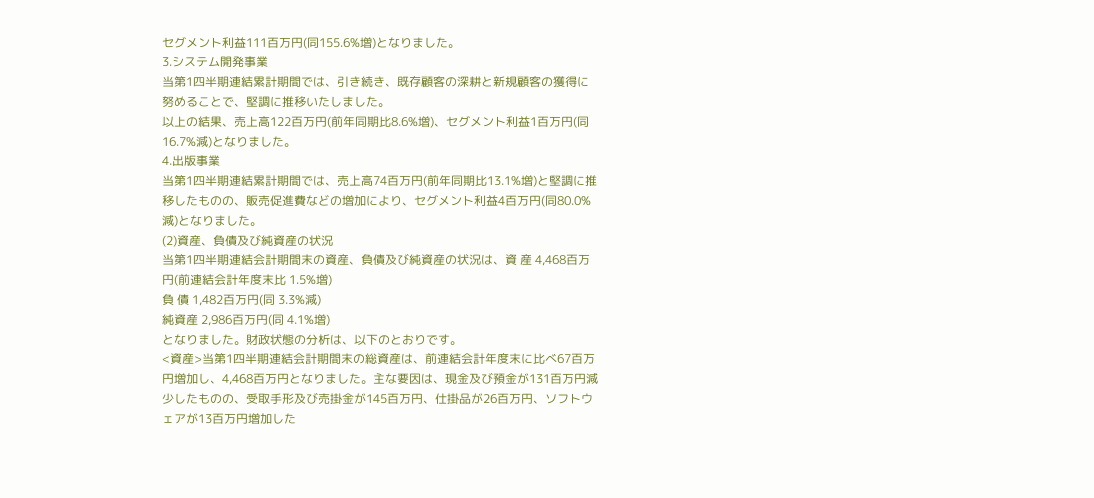セグメント利益111百万円(同155.6%増)となりました。
3.システム開発事業
当第1四半期連結累計期間では、引き続き、既存顧客の深耕と新規顧客の獲得に努めることで、堅調に推移いたしました。
以上の結果、売上高122百万円(前年同期比8.6%増)、セグメント利益1百万円(同16.7%減)となりました。
4.出版事業
当第1四半期連結累計期間では、売上高74百万円(前年同期比13.1%増)と堅調に推移したものの、販売促進費などの増加により、セグメント利益4百万円(同80.0%減)となりました。
(2)資産、負債及び純資産の状況
当第1四半期連結会計期間末の資産、負債及び純資産の状況は、資 産 4,468百万円(前連結会計年度末比 1.5%増)
負 債 1,482百万円(同 3.3%減)
純資産 2,986百万円(同 4.1%増)
となりました。財政状態の分析は、以下のとおりです。
<資産>当第1四半期連結会計期間末の総資産は、前連結会計年度末に比べ67百万円増加し、4,468百万円となりました。主な要因は、現金及び預金が131百万円減少したものの、受取手形及び売掛金が145百万円、仕掛品が26百万円、ソフトウェアが13百万円増加した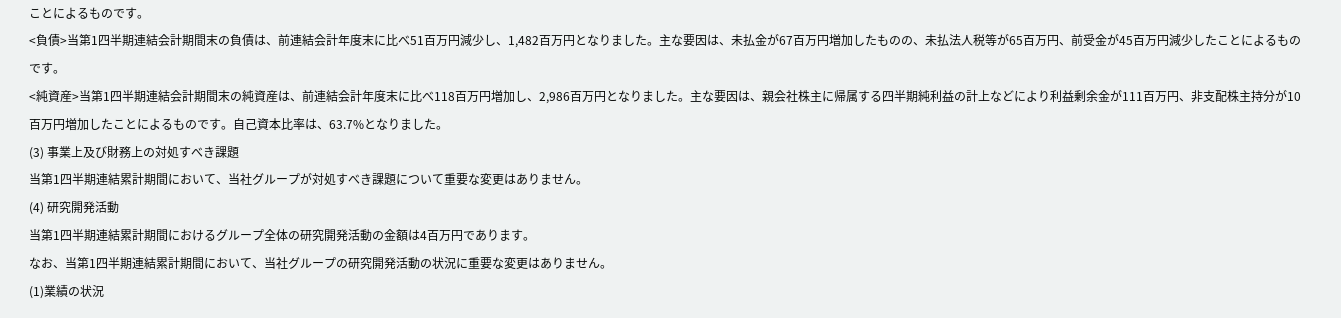ことによるものです。
<負債>当第1四半期連結会計期間末の負債は、前連結会計年度末に比べ51百万円減少し、1,482百万円となりました。主な要因は、未払金が67百万円増加したものの、未払法人税等が65百万円、前受金が45百万円減少したことによるものです。
<純資産>当第1四半期連結会計期間末の純資産は、前連結会計年度末に比べ118百万円増加し、2,986百万円となりました。主な要因は、親会社株主に帰属する四半期純利益の計上などにより利益剰余金が111百万円、非支配株主持分が10百万円増加したことによるものです。自己資本比率は、63.7%となりました。
(3) 事業上及び財務上の対処すべき課題
当第1四半期連結累計期間において、当社グループが対処すべき課題について重要な変更はありません。
(4) 研究開発活動
当第1四半期連結累計期間におけるグループ全体の研究開発活動の金額は4百万円であります。
なお、当第1四半期連結累計期間において、当社グループの研究開発活動の状況に重要な変更はありません。
(1)業績の状況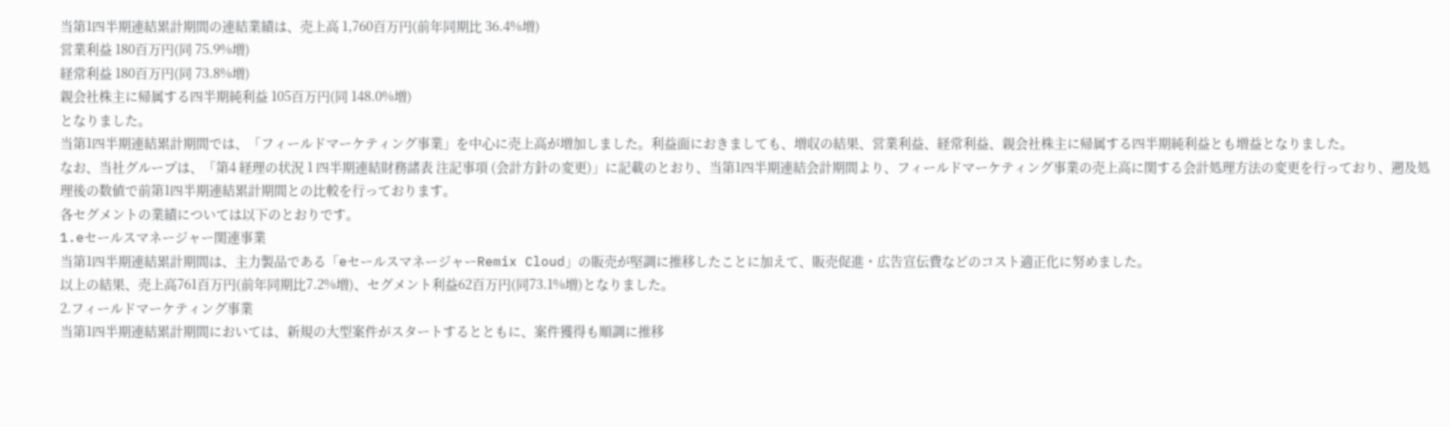当第1四半期連結累計期間の連結業績は、売上高 1,760百万円(前年同期比 36.4%増)
営業利益 180百万円(同 75.9%増)
経常利益 180百万円(同 73.8%増)
親会社株主に帰属する四半期純利益 105百万円(同 148.0%増)
となりました。
当第1四半期連結累計期間では、「フィールドマーケティング事業」を中心に売上高が増加しました。利益面におきましても、増収の結果、営業利益、経常利益、親会社株主に帰属する四半期純利益とも増益となりました。
なお、当社グループは、「第4 経理の状況 1 四半期連結財務諸表 注記事項 (会計方針の変更)」に記載のとおり、当第1四半期連結会計期間より、フィールドマーケティング事業の売上高に関する会計処理方法の変更を行っており、遡及処理後の数値で前第1四半期連結累計期間との比較を行っております。
各セグメントの業績については以下のとおりです。
1.eセールスマネージャー関連事業
当第1四半期連結累計期間は、主力製品である「eセールスマネージャーRemix Cloud」の販売が堅調に推移したことに加えて、販売促進・広告宣伝費などのコスト適正化に努めました。
以上の結果、売上高761百万円(前年同期比7.2%増)、セグメント利益62百万円(同73.1%増)となりました。
2.フィールドマーケティング事業
当第1四半期連結累計期間においては、新規の大型案件がスタートするとともに、案件獲得も順調に推移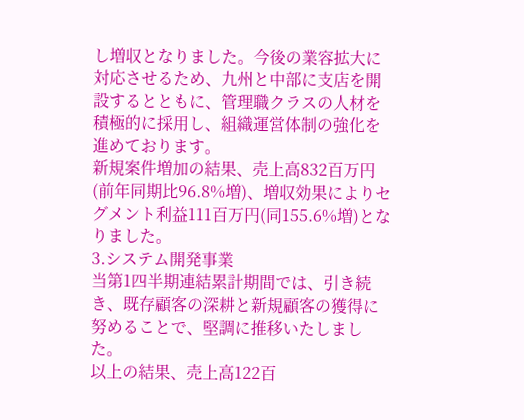し増収となりました。今後の業容拡大に対応させるため、九州と中部に支店を開設するとともに、管理職クラスの人材を積極的に採用し、組織運営体制の強化を進めております。
新規案件増加の結果、売上高832百万円(前年同期比96.8%増)、増収効果によりセグメント利益111百万円(同155.6%増)となりました。
3.システム開発事業
当第1四半期連結累計期間では、引き続き、既存顧客の深耕と新規顧客の獲得に努めることで、堅調に推移いたしました。
以上の結果、売上高122百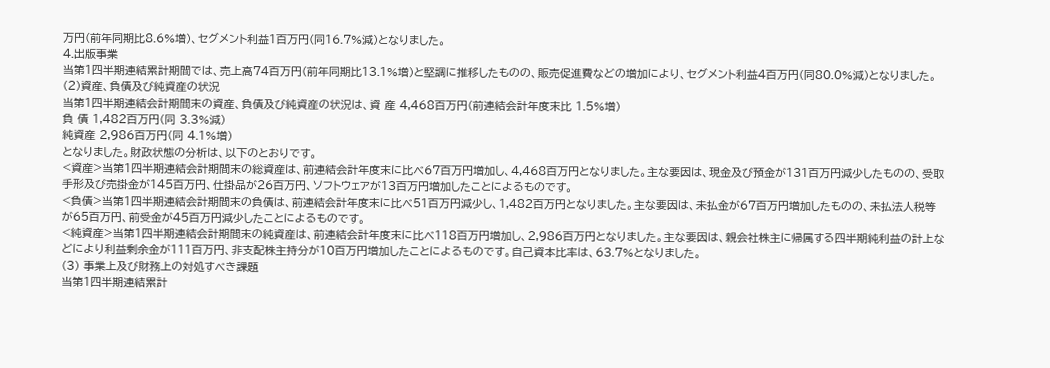万円(前年同期比8.6%増)、セグメント利益1百万円(同16.7%減)となりました。
4.出版事業
当第1四半期連結累計期間では、売上高74百万円(前年同期比13.1%増)と堅調に推移したものの、販売促進費などの増加により、セグメント利益4百万円(同80.0%減)となりました。
(2)資産、負債及び純資産の状況
当第1四半期連結会計期間末の資産、負債及び純資産の状況は、資 産 4,468百万円(前連結会計年度末比 1.5%増)
負 債 1,482百万円(同 3.3%減)
純資産 2,986百万円(同 4.1%増)
となりました。財政状態の分析は、以下のとおりです。
<資産>当第1四半期連結会計期間末の総資産は、前連結会計年度末に比べ67百万円増加し、4,468百万円となりました。主な要因は、現金及び預金が131百万円減少したものの、受取手形及び売掛金が145百万円、仕掛品が26百万円、ソフトウェアが13百万円増加したことによるものです。
<負債>当第1四半期連結会計期間末の負債は、前連結会計年度末に比べ51百万円減少し、1,482百万円となりました。主な要因は、未払金が67百万円増加したものの、未払法人税等が65百万円、前受金が45百万円減少したことによるものです。
<純資産>当第1四半期連結会計期間末の純資産は、前連結会計年度末に比べ118百万円増加し、2,986百万円となりました。主な要因は、親会社株主に帰属する四半期純利益の計上などにより利益剰余金が111百万円、非支配株主持分が10百万円増加したことによるものです。自己資本比率は、63.7%となりました。
(3) 事業上及び財務上の対処すべき課題
当第1四半期連結累計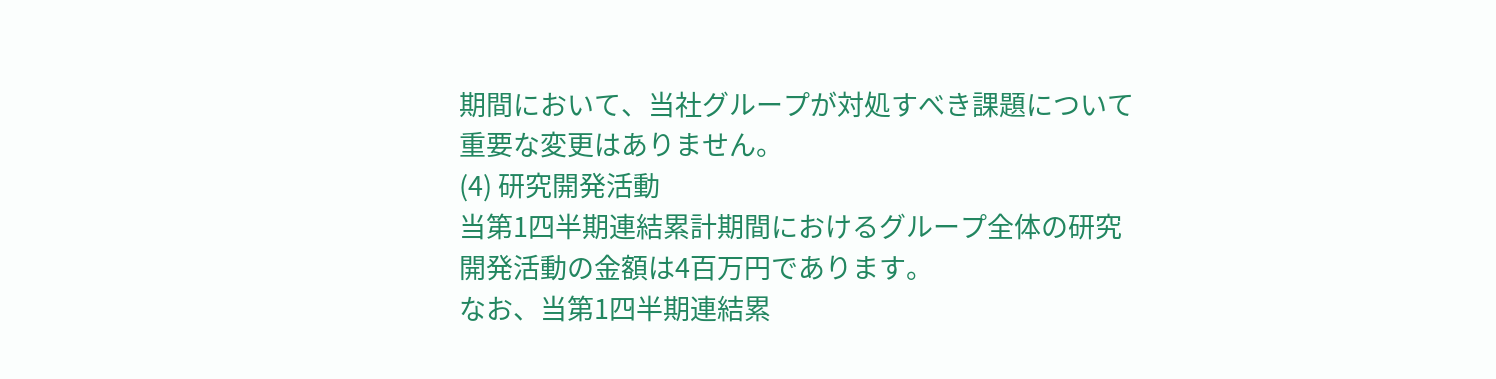期間において、当社グループが対処すべき課題について重要な変更はありません。
(4) 研究開発活動
当第1四半期連結累計期間におけるグループ全体の研究開発活動の金額は4百万円であります。
なお、当第1四半期連結累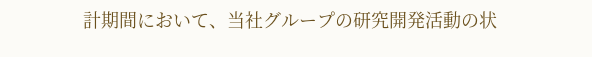計期間において、当社グループの研究開発活動の状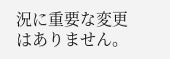況に重要な変更はありません。